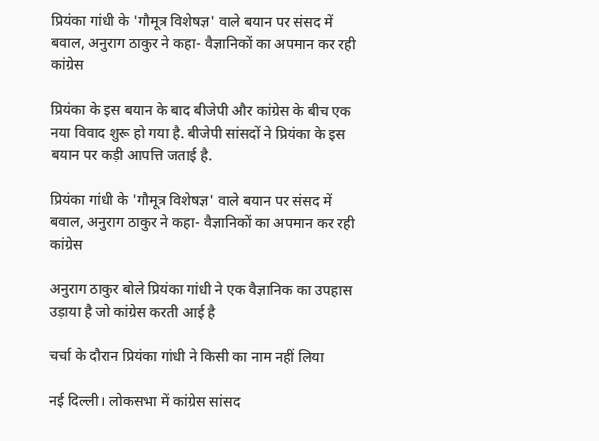प्रियंका गांधी के 'गौमूत्र विशेषज्ञ' वाले बयान पर संसद में बवाल, अनुराग ठाकुर ने कहा- वैज्ञानिकों का अपमान कर रही कांग्रेस

प्रि‍यंका के इस बयान के बाद बीजेपी और कांग्रेस के बीच एक नया विवाद शुरू हो गया है. बीजेपी सांसदों ने प्र‍ियंका के इस बयान पर कड़ी आपत्ति जताई है.

प्रियंका गांधी के 'गौमूत्र विशेषज्ञ' वाले बयान पर संसद में बवाल, अनुराग ठाकुर ने कहा- वैज्ञानिकों का अपमान कर रही कांग्रेस

अनुराग ठाकुर बोले प्रियंका गांधी ने एक वैज्ञानिक का उपहास उड़ाया है जो कांग्रेस करती आई है

चर्चा के दौरान प्रियंका गांधी ने किसी का नाम नहीं लिया

नई दिल्ली। लोकसभा में कांग्रेस सांसद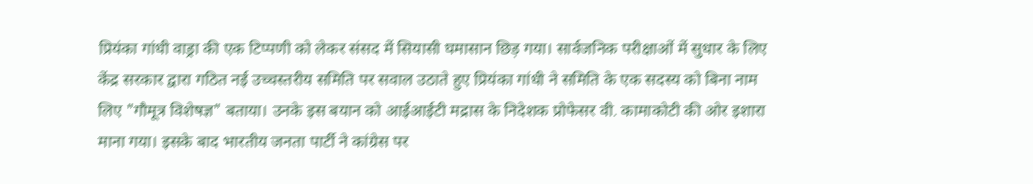प्रियंका गांधी वाड्रा की एक टिप्पणी को लेकर संसद में सियासी घमासान छिड़ गया। सार्वजनिक परीक्षाओं में सुधार के लिए केंद्र सरकार द्वारा गठित नई उच्चस्तरीय समिति पर सवाल उठाते हुए प्रियंका गांधी ने समिति के एक सदस्य को बिना नाम लिए "गौमूत्र विशेषज्ञ" बताया। उनके इस बयान को आईआईटी मद्रास के निदेशक प्रोफेसर वी. कामाकोटी की ओर इशारा माना गया। इसके बाद भारतीय जनता पार्टी ने कांग्रेस पर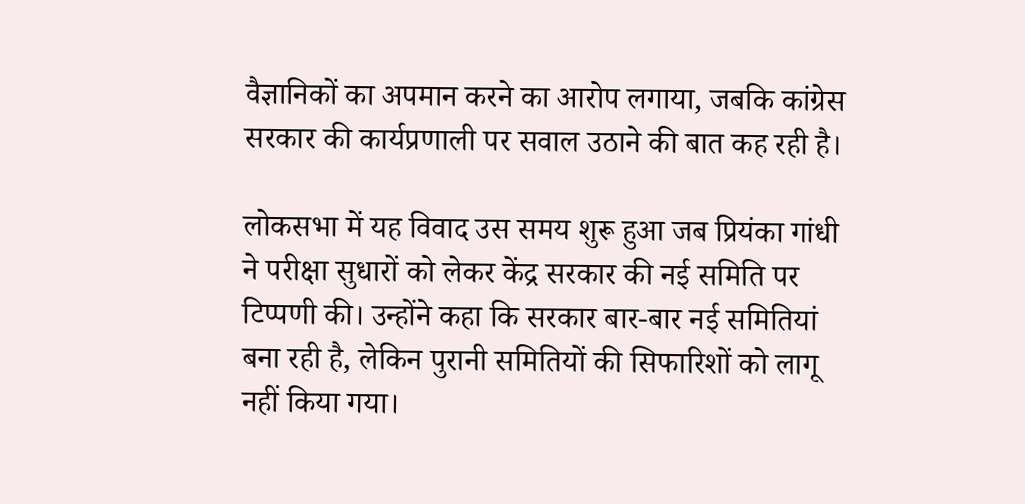वैज्ञानिकों का अपमान करने का आरोप लगाया, जबकि कांग्रेस सरकार की कार्यप्रणाली पर सवाल उठाने की बात कह रही है।

लोकसभा में यह विवाद उस समय शुरू हुआ जब प्रियंका गांधी ने परीक्षा सुधारों को लेकर केंद्र सरकार की नई समिति पर टिप्पणी की। उन्होंने कहा कि सरकार बार-बार नई समितियां बना रही है, लेकिन पुरानी समितियों की सिफारिशों को लागू नहीं किया गया।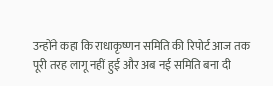उन्होंने कहा कि राधाकृष्णन समिति की रिपोर्ट आज तक पूरी तरह लागू नहीं हुई और अब नई समिति बना दी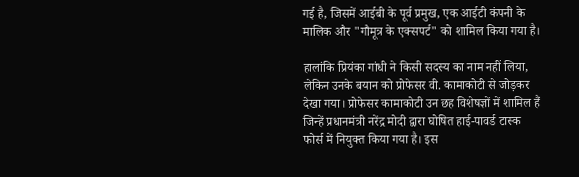गई है, जिसमें आईबी के पूर्व प्रमुख, एक आईटी कंपनी के मालिक और "गौमूत्र के एक्सपर्ट" को शामिल किया गया है।

हालांकि प्रियंका गांधी ने किसी सदस्य का नाम नहीं लिया, लेकिन उनके बयान को प्रोफेसर वी. कामाकोटी से जोड़कर देखा गया। प्रोफेसर कामाकोटी उन छह विशेषज्ञों में शामिल हैं जिन्हें प्रधानमंत्री नरेंद्र मोदी द्वारा घोषित हाई-पावर्ड टास्क फोर्स में नियुक्त किया गया है। इस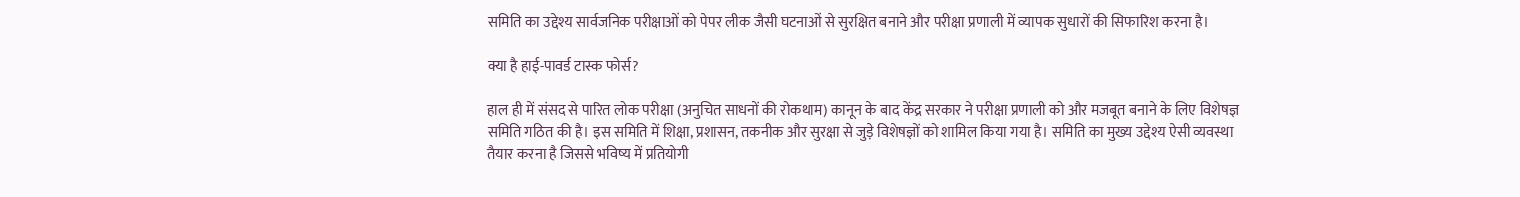समिति का उद्देश्य सार्वजनिक परीक्षाओं को पेपर लीक जैसी घटनाओं से सुरक्षित बनाने और परीक्षा प्रणाली में व्यापक सुधारों की सिफारिश करना है।

क्या है हाई-पावर्ड टास्क फोर्स?

हाल ही में संसद से पारित लोक परीक्षा (अनुचित साधनों की रोकथाम) कानून के बाद केंद्र सरकार ने परीक्षा प्रणाली को और मजबूत बनाने के लिए विशेषज्ञ समिति गठित की है। इस समिति में शिक्षा, प्रशासन, तकनीक और सुरक्षा से जुड़े विशेषज्ञों को शामिल किया गया है। समिति का मुख्य उद्देश्य ऐसी व्यवस्था तैयार करना है जिससे भविष्य में प्रतियोगी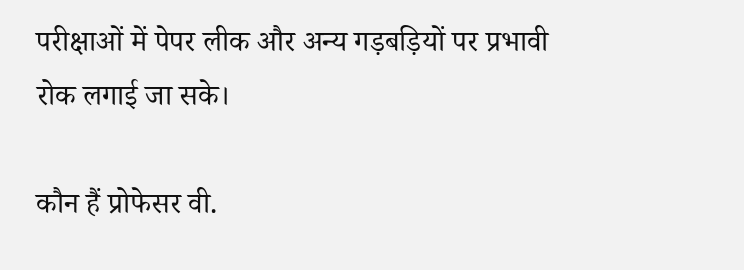परीक्षाओं में पेपर लीक और अन्य गड़बड़ियों पर प्रभावी रोक लगाई जा सके।

कौन हैं प्रोफेसर वी.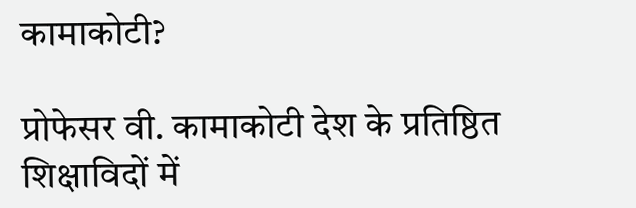कामाकोटी?

प्रोफेसर वी. कामाकोटी देश के प्रतिष्ठित शिक्षाविदों में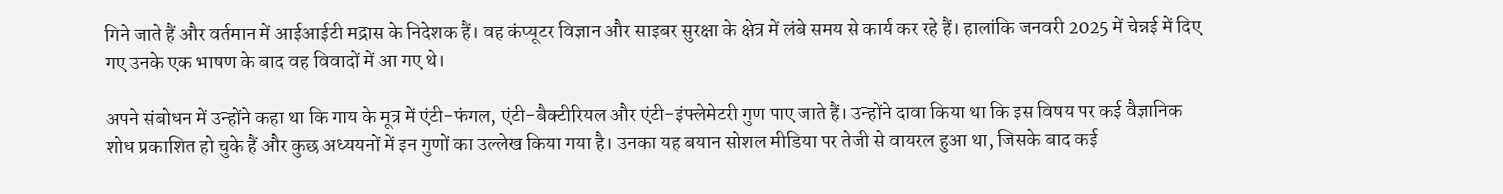गिने जाते हैं और वर्तमान में आईआईटी मद्रास के निदेशक हैं। वह कंप्यूटर विज्ञान और साइबर सुरक्षा के क्षेत्र में लंबे समय से कार्य कर रहे हैं। हालांकि जनवरी 2025 में चेन्नई में दिए गए उनके एक भाषण के बाद वह विवादों में आ गए थे।

अपने संबोधन में उन्होंने कहा था कि गाय के मूत्र में एंटी-फंगल, एंटी-बैक्टीरियल और एंटी-इंफ्लेमेटरी गुण पाए जाते हैं। उन्होंने दावा किया था कि इस विषय पर कई वैज्ञानिक शोध प्रकाशित हो चुके हैं और कुछ अध्ययनों में इन गुणों का उल्लेख किया गया है। उनका यह बयान सोशल मीडिया पर तेजी से वायरल हुआ था, जिसके बाद कई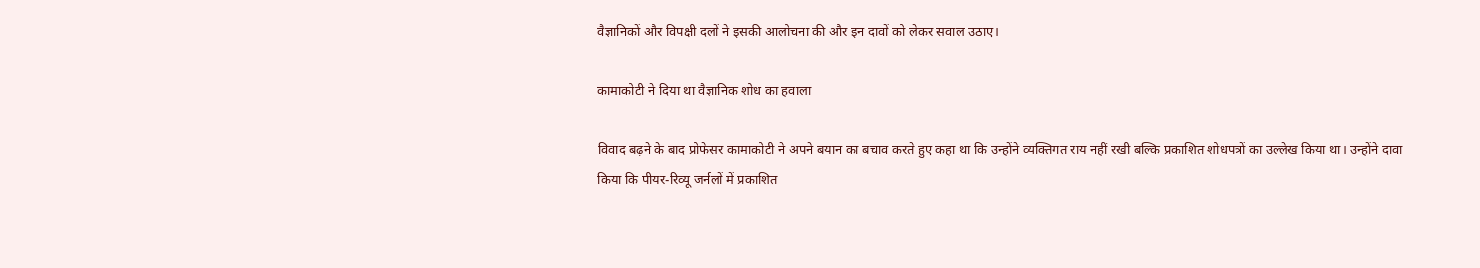वैज्ञानिकों और विपक्षी दलों ने इसकी आलोचना की और इन दावों को लेकर सवाल उठाए।

कामाकोटी ने दिया था वैज्ञानिक शोध का हवाला

विवाद बढ़ने के बाद प्रोफेसर कामाकोटी ने अपने बयान का बचाव करते हुए कहा था कि उन्होंने व्यक्तिगत राय नहीं रखी बल्कि प्रकाशित शोधपत्रों का उल्लेख किया था। उन्होंने दावा किया कि पीयर-रिव्यू जर्नलों में प्रकाशित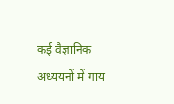कई वैज्ञानिक अध्ययनों में गाय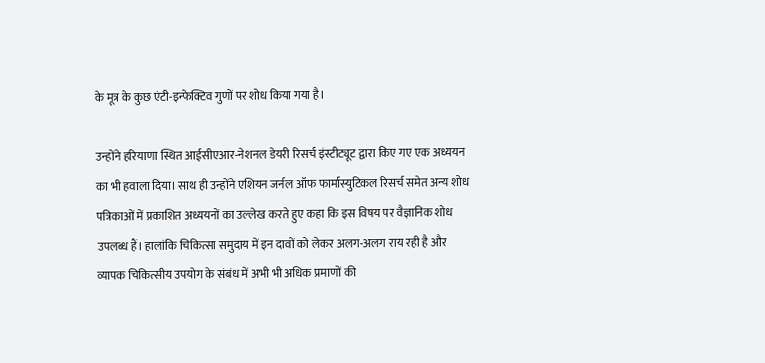के मूत्र के कुछ एंटी-इन्फेक्टिव गुणों पर शोध किया गया है।

उन्होंने हरियाणा स्थित आईसीएआर-नेशनल डेयरी रिसर्च इंस्टीट्यूट द्वारा किए गए एक अध्ययन का भी हवाला दिया। साथ ही उन्होंने एशियन जर्नल ऑफ फार्मास्युटिकल रिसर्च समेत अन्य शोध पत्रिकाओं में प्रकाशित अध्ययनों का उल्लेख करते हुए कहा कि इस विषय पर वैज्ञानिक शोध उपलब्ध हैं। हालांकि चिकित्सा समुदाय में इन दावों को लेकर अलग-अलग राय रही है और व्यापक चिकित्सीय उपयोग के संबंध में अभी भी अधिक प्रमाणों की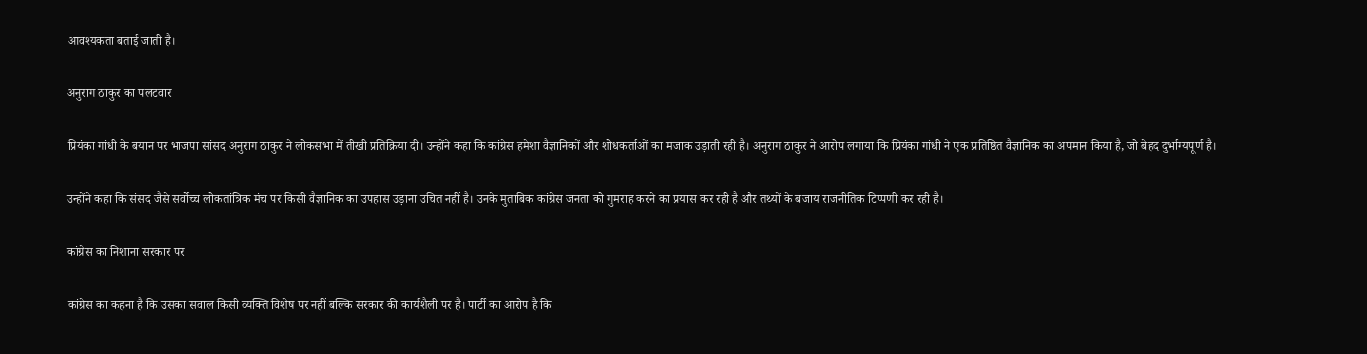आवश्यकता बताई जाती है।

अनुराग ठाकुर का पलटवार

प्रियंका गांधी के बयान पर भाजपा सांसद अनुराग ठाकुर ने लोकसभा में तीखी प्रतिक्रिया दी। उन्होंने कहा कि कांग्रेस हमेशा वैज्ञानिकों और शोधकर्ताओं का मजाक उड़ाती रही है। अनुराग ठाकुर ने आरोप लगाया कि प्रियंका गांधी ने एक प्रतिष्ठित वैज्ञानिक का अपमान किया है, जो बेहद दुर्भाग्यपूर्ण है।

उन्होंने कहा कि संसद जैसे सर्वोच्च लोकतांत्रिक मंच पर किसी वैज्ञानिक का उपहास उड़ाना उचित नहीं है। उनके मुताबिक कांग्रेस जनता को गुमराह करने का प्रयास कर रही है और तथ्यों के बजाय राजनीतिक टिप्पणी कर रही है।

कांग्रेस का निशाना सरकार पर

कांग्रेस का कहना है कि उसका सवाल किसी व्यक्ति विशेष पर नहीं बल्कि सरकार की कार्यशैली पर है। पार्टी का आरोप है कि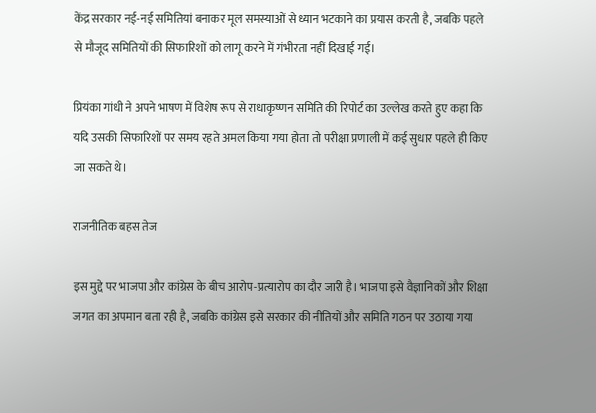केंद्र सरकार नई-नई समितियां बनाकर मूल समस्याओं से ध्यान भटकाने का प्रयास करती है, जबकि पहले से मौजूद समितियों की सिफारिशों को लागू करने में गंभीरता नहीं दिखाई गई।

प्रियंका गांधी ने अपने भाषण में विशेष रूप से राधाकृष्णन समिति की रिपोर्ट का उल्लेख करते हुए कहा कि यदि उसकी सिफारिशों पर समय रहते अमल किया गया होता तो परीक्षा प्रणाली में कई सुधार पहले ही किए जा सकते थे।

राजनीतिक बहस तेज

इस मुद्दे पर भाजपा और कांग्रेस के बीच आरोप-प्रत्यारोप का दौर जारी है। भाजपा इसे वैज्ञानिकों और शिक्षा जगत का अपमान बता रही है, जबकि कांग्रेस इसे सरकार की नीतियों और समिति गठन पर उठाया गया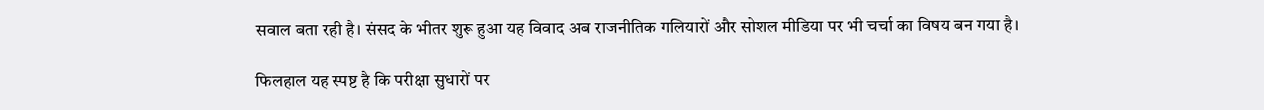सवाल बता रही है। संसद के भीतर शुरू हुआ यह विवाद अब राजनीतिक गलियारों और सोशल मीडिया पर भी चर्चा का विषय बन गया है।

फिलहाल यह स्पष्ट है कि परीक्षा सुधारों पर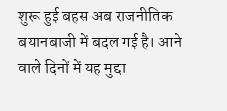शुरू हुई बहस अब राजनीतिक बयानबाजी में बदल गई है। आने वाले दिनों में यह मुद्दा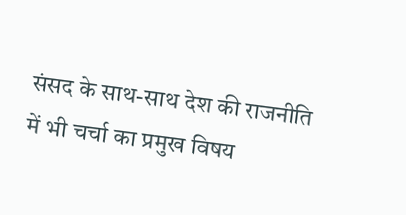संसद के साथ-साथ देश की राजनीति में भी चर्चा का प्रमुख विषय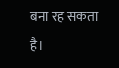बना रह सकता है।